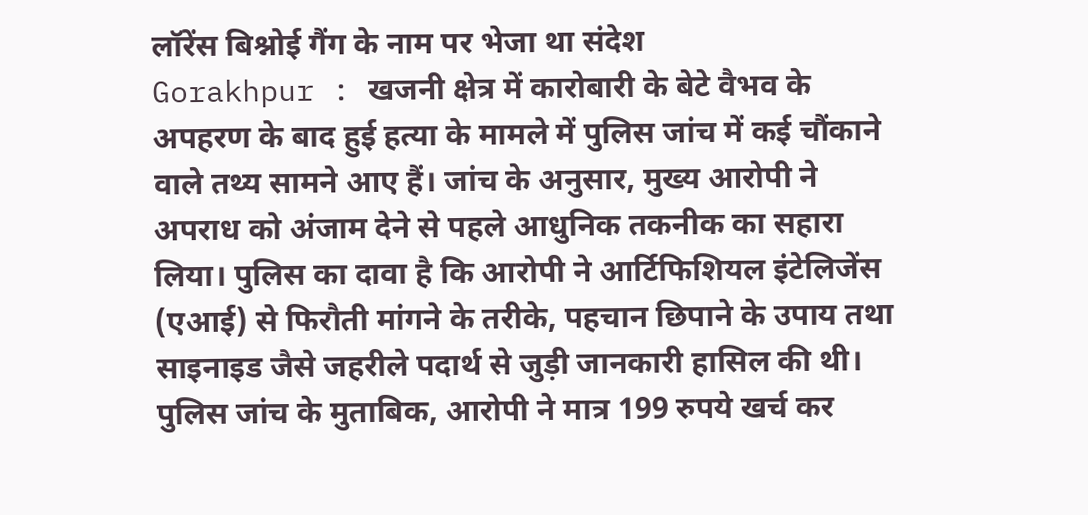लॉरेंस बिश्नोई गैंग के नाम पर भेजा था संदेश
Gorakhpur : खजनी क्षेत्र में कारोबारी के बेटे वैभव के अपहरण के बाद हुई हत्या के मामले में पुलिस जांच में कई चौंकाने वाले तथ्य सामने आए हैं। जांच के अनुसार, मुख्य आरोपी ने अपराध को अंजाम देने से पहले आधुनिक तकनीक का सहारा लिया। पुलिस का दावा है कि आरोपी ने आर्टिफिशियल इंटेलिजेंस (एआई) से फिरौती मांगने के तरीके, पहचान छिपाने के उपाय तथा साइनाइड जैसे जहरीले पदार्थ से जुड़ी जानकारी हासिल की थी।
पुलिस जांच के मुताबिक, आरोपी ने मात्र 199 रुपये खर्च कर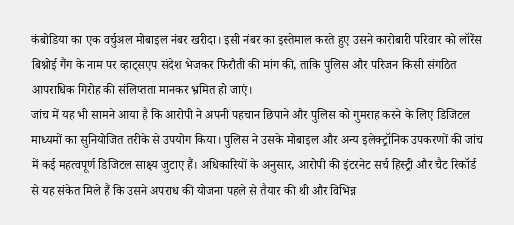कंबोडिया का एक वर्चुअल मोबाइल नंबर खरीदा। इसी नंबर का इस्तेमाल करते हुए उसने कारोबारी परिवार को लॉरेंस बिश्नोई गैंग के नाम पर व्हाट्सएप संदेश भेजकर फिरौती की मांग की, ताकि पुलिस और परिजन किसी संगठित आपराधिक गिरोह की संलिप्तता मानकर भ्रमित हो जाएं।
जांच में यह भी सामने आया है कि आरोपी ने अपनी पहचान छिपाने और पुलिस को गुमराह करने के लिए डिजिटल माध्यमों का सुनियोजित तरीके से उपयोग किया। पुलिस ने उसके मोबाइल और अन्य इलेक्ट्रॉनिक उपकरणों की जांच में कई महत्वपूर्ण डिजिटल साक्ष्य जुटाए हैं। अधिकारियों के अनुसार, आरोपी की इंटरनेट सर्च हिस्ट्री और चैट रिकॉर्ड से यह संकेत मिले हैं कि उसने अपराध की योजना पहले से तैयार की थी और विभिन्न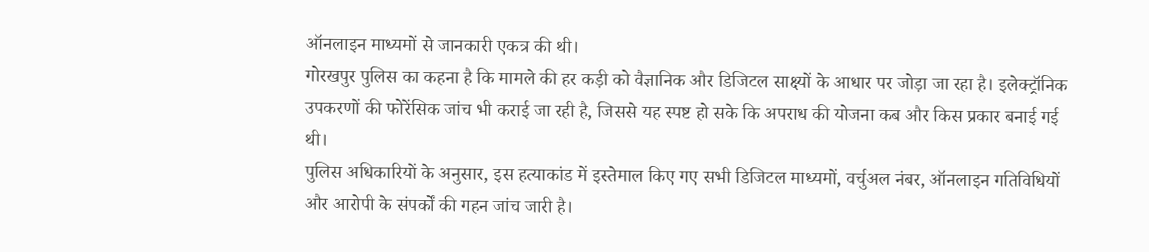ऑनलाइन माध्यमों से जानकारी एकत्र की थी।
गोरखपुर पुलिस का कहना है कि मामले की हर कड़ी को वैज्ञानिक और डिजिटल साक्ष्यों के आधार पर जोड़ा जा रहा है। इलेक्ट्रॉनिक उपकरणों की फोरेंसिक जांच भी कराई जा रही है, जिससे यह स्पष्ट हो सके कि अपराध की योजना कब और किस प्रकार बनाई गई थी।
पुलिस अधिकारियों के अनुसार, इस हत्याकांड में इस्तेमाल किए गए सभी डिजिटल माध्यमों, वर्चुअल नंबर, ऑनलाइन गतिविधियों और आरोपी के संपर्कों की गहन जांच जारी है।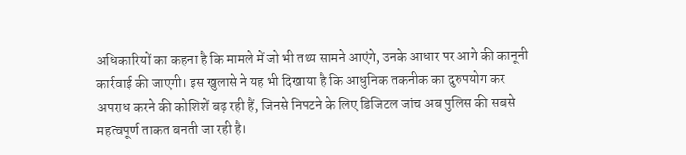अधिकारियों का कहना है कि मामले में जो भी तथ्य सामने आएंगे, उनके आधार पर आगे की कानूनी कार्रवाई की जाएगी। इस खुलासे ने यह भी दिखाया है कि आधुनिक तकनीक का दुरुपयोग कर अपराध करने की कोशिशें बढ़ रही हैं, जिनसे निपटने के लिए डिजिटल जांच अब पुलिस की सबसे महत्वपूर्ण ताकत बनती जा रही है।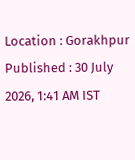Location : Gorakhpur
Published : 30 July 2026, 1:41 AM IST